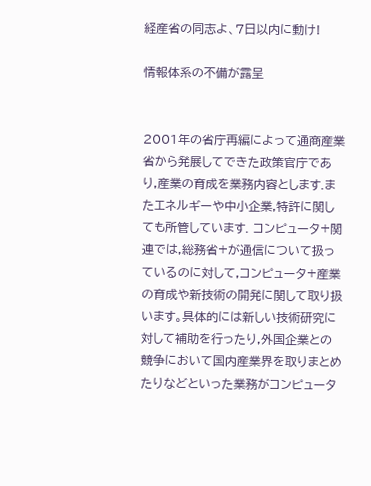経産省の同志よ、7日以内に動け!

情報体系の不備が露呈


2001年の省庁再編によって通商産業省から発展してできた政策官庁であり,産業の育成を業務内容とします.またエネルギーや中小企業,特許に関しても所管しています. コンピュータ+関連では,総務省+が通信について扱っているのに対して,コンピュータ+産業の育成や新技術の開発に関して取り扱います。具体的には新しい技術研究に対して補助を行ったり,外国企業との競争において国内産業界を取りまとめたりなどといった業務がコンピュータ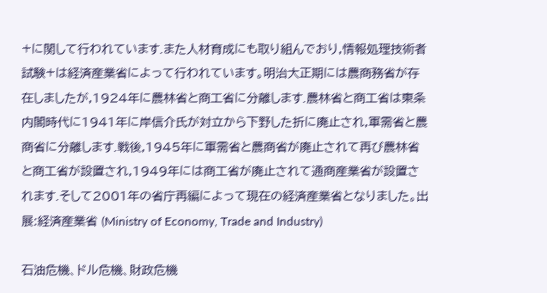+に関して行われています.また人材育成にも取り組んでおり,情報処理技術者試験+は経済産業省によって行われています。明治大正期には農商務省が存在しましたが,1924年に農林省と商工省に分離します.農林省と商工省は東条内閣時代に1941年に岸信介氏が対立から下野した折に廃止され,軍需省と農商省に分離します.戦後,1945年に軍需省と農商省が廃止されて再び農林省と商工省が設置され,1949年には商工省が廃止されて通商産業省が設置されます.そして2001年の省庁再編によって現在の経済産業省となりました。出展:経済産業省 (Ministry of Economy, Trade and Industry)

石油危機、ドル危機、財政危機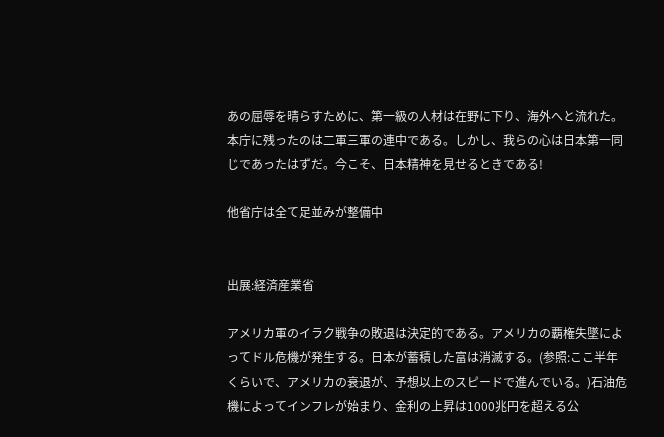あの屈辱を晴らすために、第一級の人材は在野に下り、海外へと流れた。本庁に残ったのは二軍三軍の連中である。しかし、我らの心は日本第一同じであったはずだ。今こそ、日本精神を見せるときである!

他省庁は全て足並みが整備中


出展:経済産業省

アメリカ軍のイラク戦争の敗退は決定的である。アメリカの覇権失墜によってドル危機が発生する。日本が蓄積した富は消滅する。(参照:ここ半年くらいで、アメリカの衰退が、予想以上のスピードで進んでいる。)石油危機によってインフレが始まり、金利の上昇は1000兆円を超える公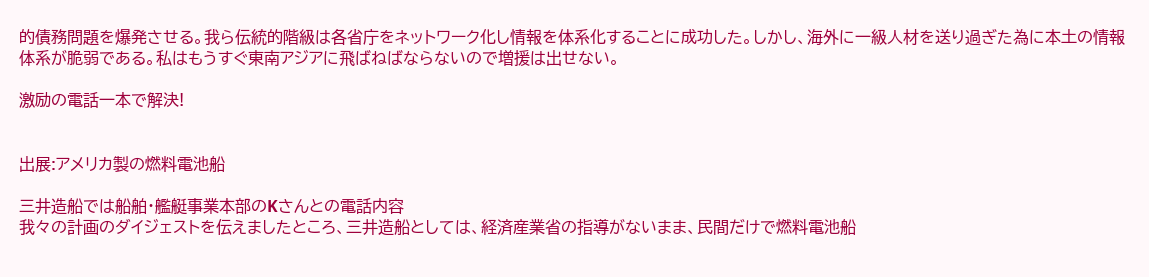的債務問題を爆発させる。我ら伝統的階級は各省庁をネットワーク化し情報を体系化することに成功した。しかし、海外に一級人材を送り過ぎた為に本土の情報体系が脆弱である。私はもうすぐ東南アジアに飛ばねばならないので増援は出せない。

激励の電話一本で解決!


出展:アメリカ製の燃料電池船

三井造船では船舶・艦艇事業本部のKさんとの電話内容
我々の計画のダイジェストを伝えましたところ、三井造船としては、経済産業省の指導がないまま、民間だけで燃料電池船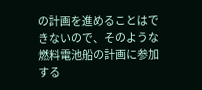の計画を進めることはできないので、そのような燃料電池船の計画に参加する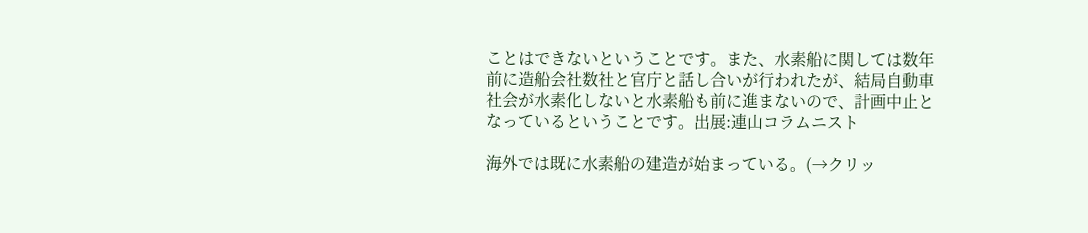ことはできないということです。また、水素船に関しては数年前に造船会社数社と官庁と話し合いが行われたが、結局自動車社会が水素化しないと水素船も前に進まないので、計画中止となっているということです。出展:連山コラムニスト

海外では既に水素船の建造が始まっている。(→クリッ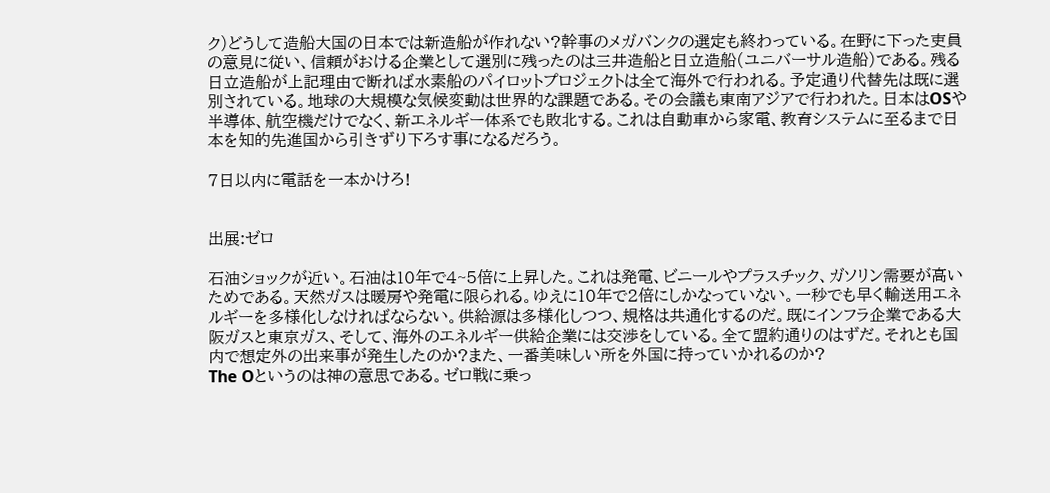ク)どうして造船大国の日本では新造船が作れない?幹事のメガバンクの選定も終わっている。在野に下った吏員の意見に従い、信頼がおける企業として選別に残ったのは三井造船と日立造船(ユニバーサル造船)である。残る日立造船が上記理由で断れば水素船のパイロットプロジェクトは全て海外で行われる。予定通り代替先は既に選別されている。地球の大規模な気候変動は世界的な課題である。その会議も東南アジアで行われた。日本はOSや半導体、航空機だけでなく、新エネルギー体系でも敗北する。これは自動車から家電、教育システムに至るまで日本を知的先進国から引きずり下ろす事になるだろう。

7日以内に電話を一本かけろ!


出展:ゼロ

石油ショックが近い。石油は10年で4~5倍に上昇した。これは発電、ビニールやプラスチック、ガソリン需要が高いためである。天然ガスは暖房や発電に限られる。ゆえに10年で2倍にしかなっていない。一秒でも早く輸送用エネルギーを多様化しなければならない。供給源は多様化しつつ、規格は共通化するのだ。既にインフラ企業である大阪ガスと東京ガス、そして、海外のエネルギー供給企業には交渉をしている。全て盟約通りのはずだ。それとも国内で想定外の出来事が発生したのか?また、一番美味しい所を外国に持っていかれるのか?
The Oというのは神の意思である。ゼロ戦に乗っ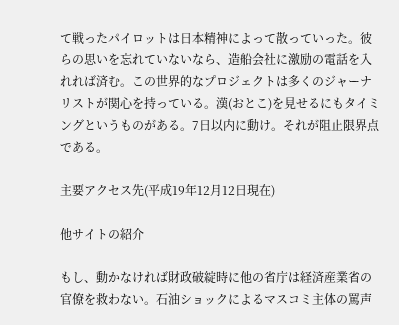て戦ったパイロットは日本精神によって散っていった。彼らの思いを忘れていないなら、造船会社に激励の電話を入れれば済む。この世界的なプロジェクトは多くのジャーナリストが関心を持っている。漢(おとこ)を見せるにもタイミングというものがある。7日以内に動け。それが阻止限界点である。

主要アクセス先(平成19年12月12日現在)

他サイトの紹介

もし、動かなければ財政破綻時に他の省庁は経済産業省の官僚を救わない。石油ショックによるマスコミ主体の罵声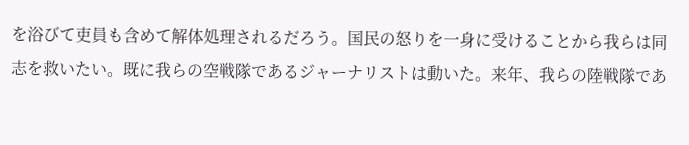を浴びて吏員も含めて解体処理されるだろう。国民の怒りを一身に受けることから我らは同志を救いたい。既に我らの空戦隊であるジャーナリストは動いた。来年、我らの陸戦隊であ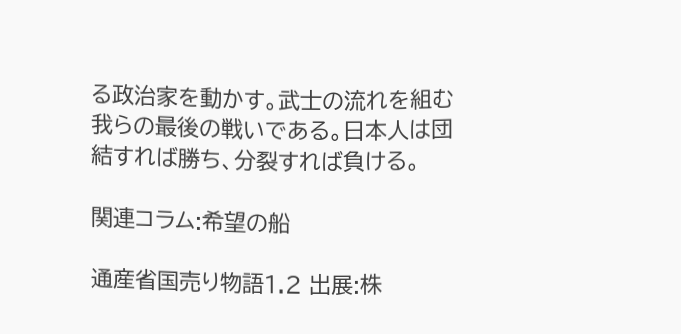る政治家を動かす。武士の流れを組む我らの最後の戦いである。日本人は団結すれば勝ち、分裂すれば負ける。

関連コラム:希望の船

通産省国売り物語1.2 出展:株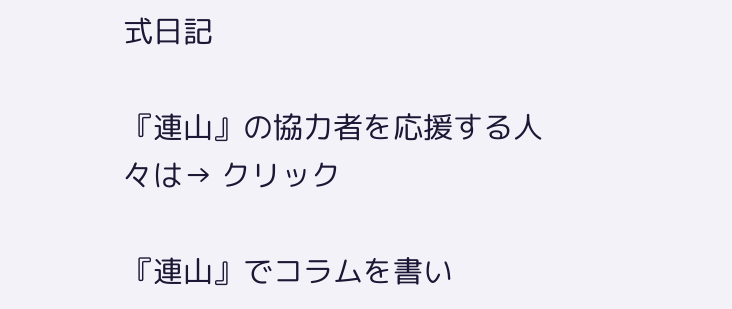式日記

『連山』の協力者を応援する人々は→ クリック

『連山』でコラムを書い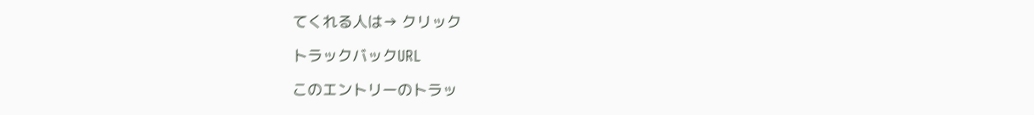てくれる人は→ クリック

トラックバックURL

このエントリーのトラッ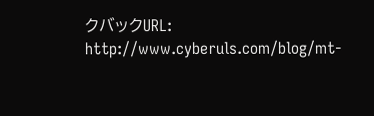クバックURL:
http://www.cyberuls.com/blog/mt-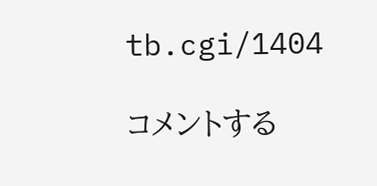tb.cgi/1404

コメントする